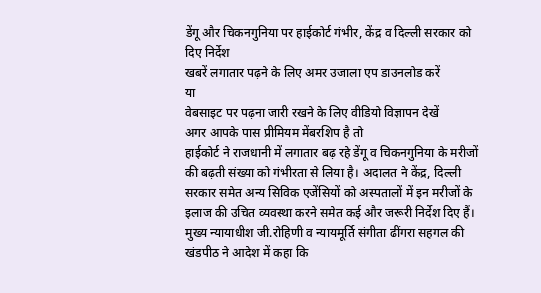डेंगू और चिकनगुनिया पर हाईकोर्ट गंभीर, केंद्र व दिल्ली सरकार को दिए निर्देश
खबरें लगातार पढ़ने के लिए अमर उजाला एप डाउनलोड करें
या
वेबसाइट पर पढ़ना जारी रखने के लिए वीडियो विज्ञापन देखें
अगर आपके पास प्रीमियम मेंबरशिप है तो
हाईकोर्ट ने राजधानी में लगातार बढ़ रहे डेंगू व चिकनगुनिया के मरीजों की बढ़ती संख्या को गंभीरता से लिया है। अदालत ने केंद्र, दिल्ली सरकार समेत अन्य सिविक एजेंसियों को अस्पतालों में इन मरीजों के इलाज की उचित व्यवस्था करने समेत कई और जरूरी निर्देश दिए हैं।
मुख्य न्यायाधीश जी.रोहिणी व न्यायमूर्ति संगीता ढींगरा सहगल की खंडपीठ ने आदेश में कहा कि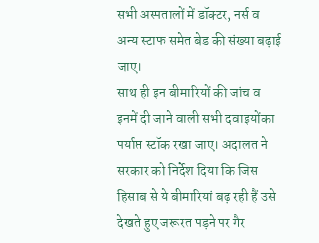सभी अस्पतालों में डॉक्टर, नर्स व अन्य स्टाफ समेत बेड की संख्या बढ़ाई जाए।
साथ ही इन बीमारियों की जांच व इनमें दी जाने वाली सभी दवाइयोंका पर्याप्त स्टॉक रखा जाए। अदालत ने सरकार को निर्देश दिया कि जिस हिसाब से ये बीमारियां बढ़ रही हैं उसे देखते हुए जरूरत पड़ने पर गैर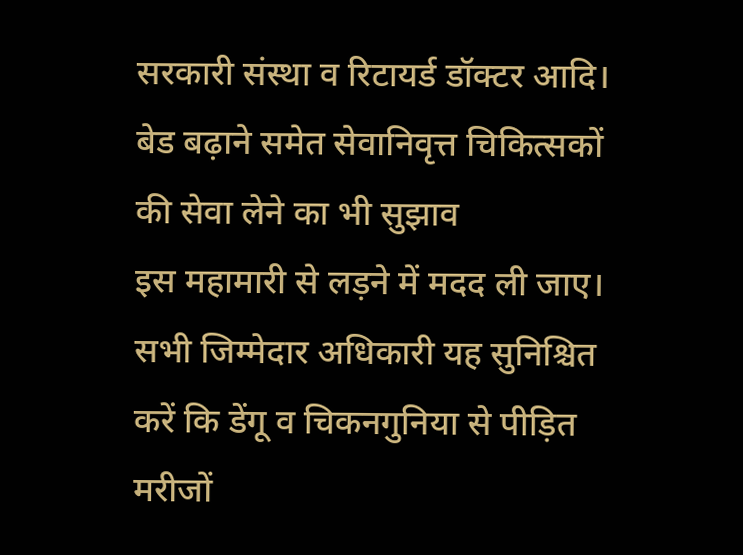सरकारी संस्था व रिटायर्ड डॉक्टर आदि।
बेड बढ़ाने समेत सेवानिवृत्त चिकित्सकों की सेवा लेने का भी सुझाव
इस महामारी से लड़ने में मदद ली जाए। सभी जिम्मेदार अधिकारी यह सुनिश्चित करें कि डेंगू व चिकनगुनिया से पीड़ित मरीजों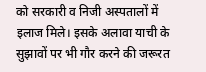को सरकारी व निजी अस्पतालों में इलाज मिले। इसके अलावा याची के सुझावों पर भी गौर करने की जरूरत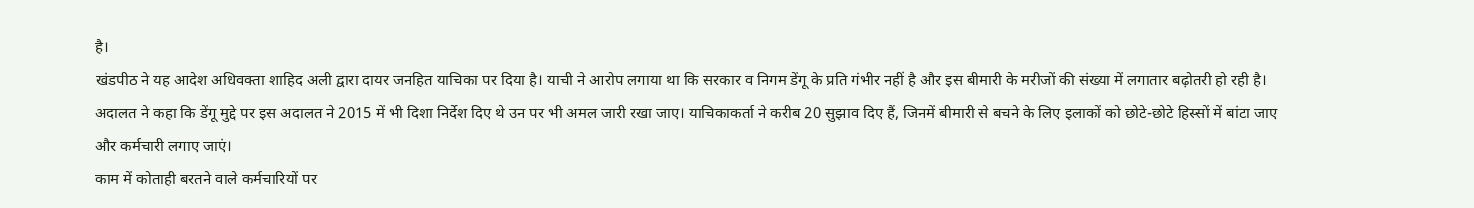है।
खंडपीठ ने यह आदेश अधिवक्ता शाहिद अली द्वारा दायर जनहित याचिका पर दिया है। याची ने आरोप लगाया था कि सरकार व निगम डेंगू के प्रति गंभीर नहीं है और इस बीमारी के मरीजों की संख्या में लगातार बढ़ोतरी हो रही है।
अदालत ने कहा कि डेंगू मुद्दे पर इस अदालत ने 2015 में भी दिशा निर्देश दिए थे उन पर भी अमल जारी रखा जाए। याचिकाकर्ता ने करीब 20 सुझाव दिए हैं, जिनमें बीमारी से बचने के लिए इलाकों को छोटे-छोटे हिस्सों में बांटा जाए और कर्मचारी लगाए जाएं।
काम में कोताही बरतने वाले कर्मचारियों पर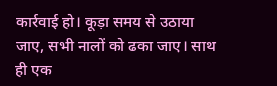कार्रवाई हो। कूड़ा समय से उठाया जाए, सभी नालों को ढका जाए। साथ ही एक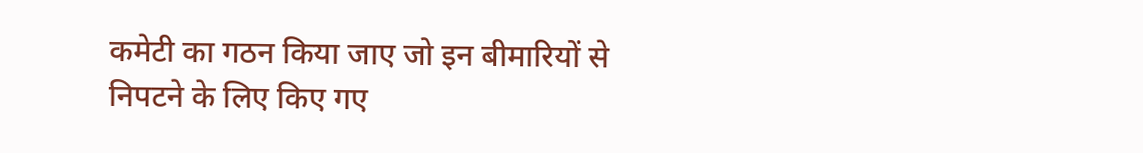कमेटी का गठन किया जाए जो इन बीमारियों से निपटने के लिए किए गए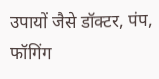उपायों जैसे डॉक्टर, पंप, फॉगिंग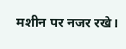मशीन पर नजर रखे।